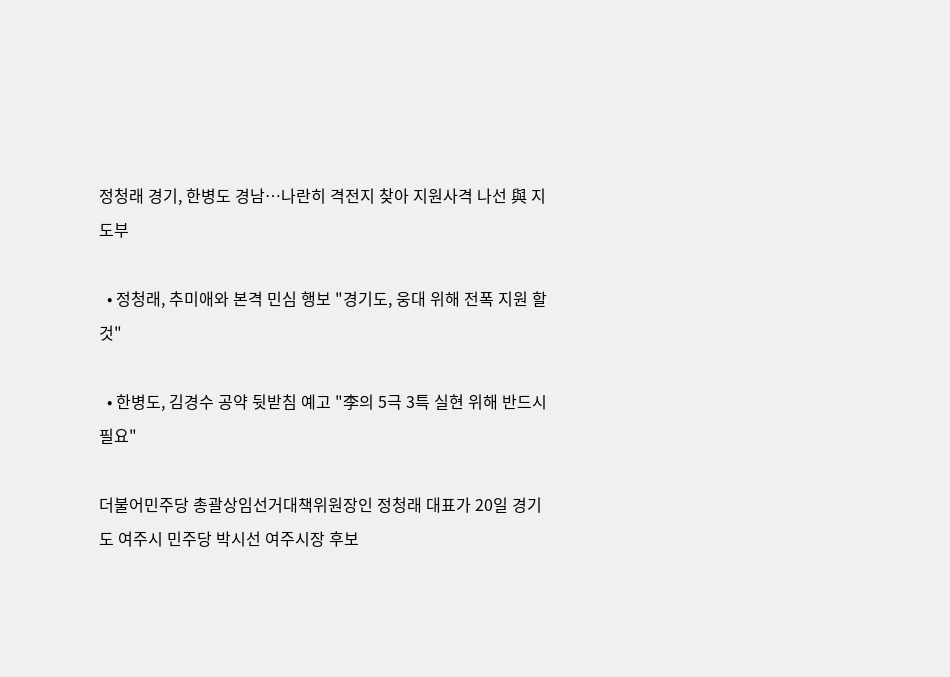정청래 경기, 한병도 경남…나란히 격전지 찾아 지원사격 나선 與 지도부

  • 정청래, 추미애와 본격 민심 행보 "경기도, 웅대 위해 전폭 지원 할 것"

  • 한병도, 김경수 공약 뒷받침 예고 "李의 5극 3특 실현 위해 반드시 필요"

더불어민주당 총괄상임선거대책위원장인 정청래 대표가 20일 경기도 여주시 민주당 박시선 여주시장 후보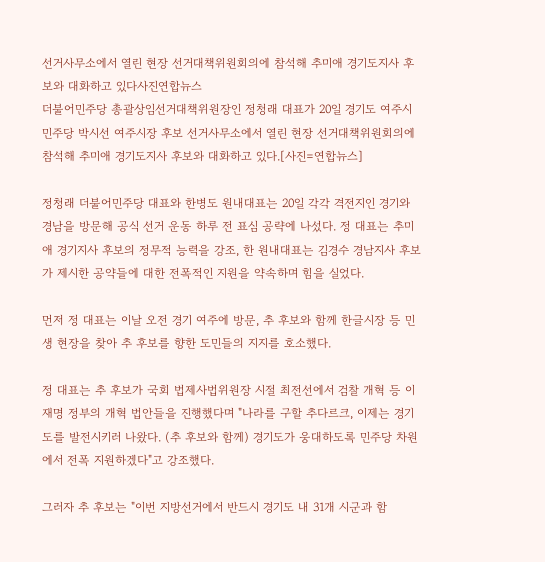선거사무소에서 열린 현장 선거대책위원회의에 참석해 추미애 경기도지사 후보와 대화하고 있다사진연합뉴스
더불어민주당 총괄상임선거대책위원장인 정청래 대표가 20일 경기도 여주시 민주당 박시선 여주시장 후보 선거사무소에서 열린 현장 선거대책위원회의에 참석해 추미애 경기도지사 후보와 대화하고 있다.[사진=연합뉴스]

정청래 더불어민주당 대표와 한병도 원내대표는 20일 각각 격전지인 경기와 경남을 방문해 공식 선거 운동 하루 전 표심 공략에 나섰다. 정 대표는 추미애 경기지사 후보의 정무적 능력을 강조, 한 원내대표는 김경수 경남지사 후보가 제시한 공약들에 대한 전폭적인 지원을 약속하며 힘을 실었다.

먼저 정 대표는 이날 오전 경기 여주에 방문, 추 후보와 함께 한글시장 등 민생 현장을 찾아 추 후보를 향한 도민들의 지지를 호소했다.

정 대표는 추 후보가 국회 법제사법위원장 시절 최전선에서 검찰 개혁 등 이재명 정부의 개혁 법안들을 진행했다며 "나라를 구할 추다르크, 이제는 경기도를 발전시키러 나왔다. (추 후보와 함께) 경기도가 웅대하도록 민주당 차원에서 전폭 지원하겠다"고 강조했다.

그러자 추 후보는 "이번 지방선거에서 반드시 경기도 내 31개 시군과 함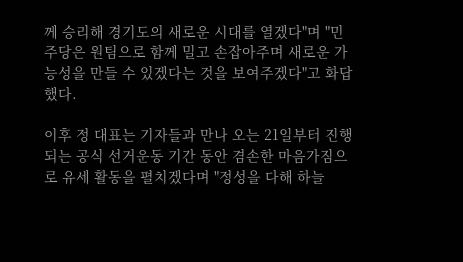께 승리해 경기도의 새로운 시대를 열겠다"며 "민주당은 원팀으로 함께 밀고 손잡아주며 새로운 가능성을 만들 수 있겠다는 것을 보여주겠다"고 화답했다.

이후 정 대표는 기자들과 만나 오는 21일부터 진행되는 공식 선거운동 기간 동안 겸손한 마음가짐으로 유세 활동을 펼치겠다며 "정성을 다해 하늘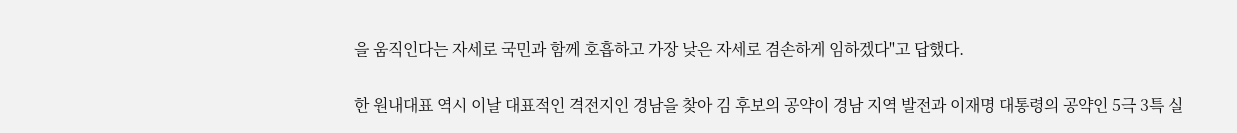을 움직인다는 자세로 국민과 함께 호흡하고 가장 낮은 자세로 겸손하게 임하겠다"고 답했다.

한 원내대표 역시 이날 대표적인 격전지인 경남을 찾아 김 후보의 공약이 경남 지역 발전과 이재명 대통령의 공약인 5극 3특 실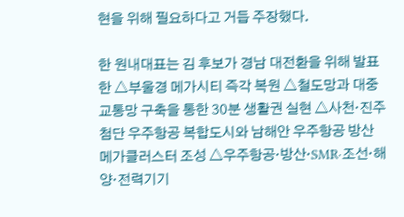현을 위해 필요하다고 거듭 주장했다.

한 원내대표는 김 후보가 경남 대전환을 위해 발표한 △부울경 메가시티 즉각 복원 △철도망과 대중교통망 구축을 통한 30분 생활권 실현 △사천·진주 첨단 우주항공 복합도시와 남해안 우주항공 방산 메가클러스터 조성 △우주항공·방산·SMR·조선·해양·전력기기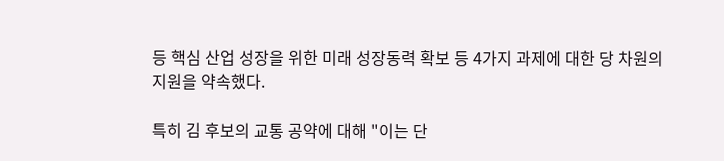등 핵심 산업 성장을 위한 미래 성장동력 확보 등 4가지 과제에 대한 당 차원의 지원을 약속했다.

특히 김 후보의 교통 공약에 대해 "이는 단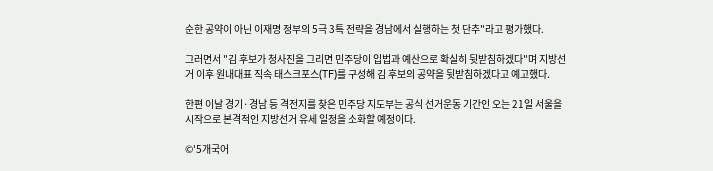순한 공약이 아닌 이재명 정부의 5극 3특 전략을 경남에서 실행하는 첫 단추"라고 평가했다.

그러면서 "김 후보가 청사진을 그리면 민주당이 입법과 예산으로 확실히 뒷받침하겠다"며 지방선거 이후 원내대표 직속 태스크포스(TF)를 구성해 김 후보의 공약을 뒷받침하겠다고 예고했다.

한편 이날 경기·경남 등 격전지를 찾은 민주당 지도부는 공식 선거운동 기간인 오는 21일 서울을 시작으로 본격적인 지방선거 유세 일정을 소화할 예정이다.

©'5개국어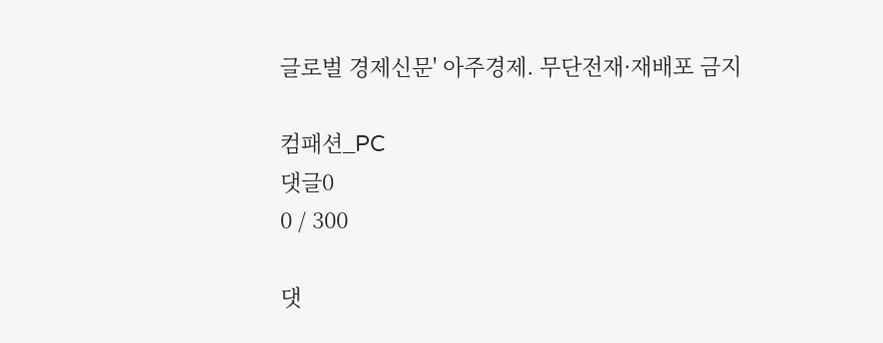글로벌 경제신문' 아주경제. 무단전재·재배포 금지

컴패션_PC
댓글0
0 / 300

댓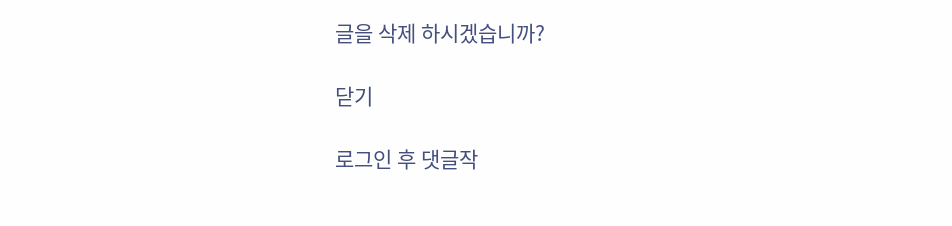글을 삭제 하시겠습니까?

닫기

로그인 후 댓글작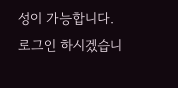성이 가능합니다.
로그인 하시겠습니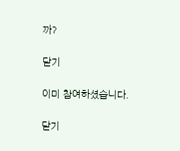까?

닫기

이미 참여하셨습니다.

닫기